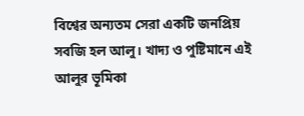বিশ্বের অন্যতম সেরা একটি জনপ্রিয় সবজি হল আলু। খাদ্য ও পুষ্টিমানে এই আলুর ভূমিকা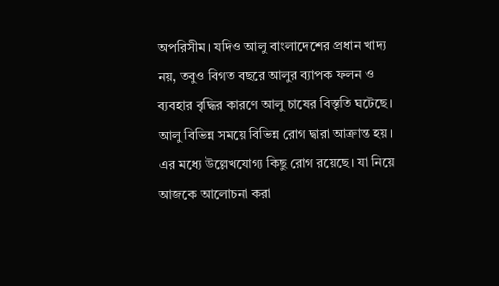অপরিসীম। যদিও আলু বাংলাদেশের প্রধান খাদ্য নয়, তবুও বিগত বছরে আলুর ব্যাপক ফলন ও ব্যবহার বৃদ্ধির কারণে আলু চাষের বিস্তৃতি ঘটেছে। আলু বিভিন্ন সময়ে বিভিন্ন রোগ দ্বারা আক্রান্ত হয়। এর মধ্যে উল্লেখযোগ্য কিছু রোগ রয়েছে। যা নিয়ে আজকে আলোচনা করা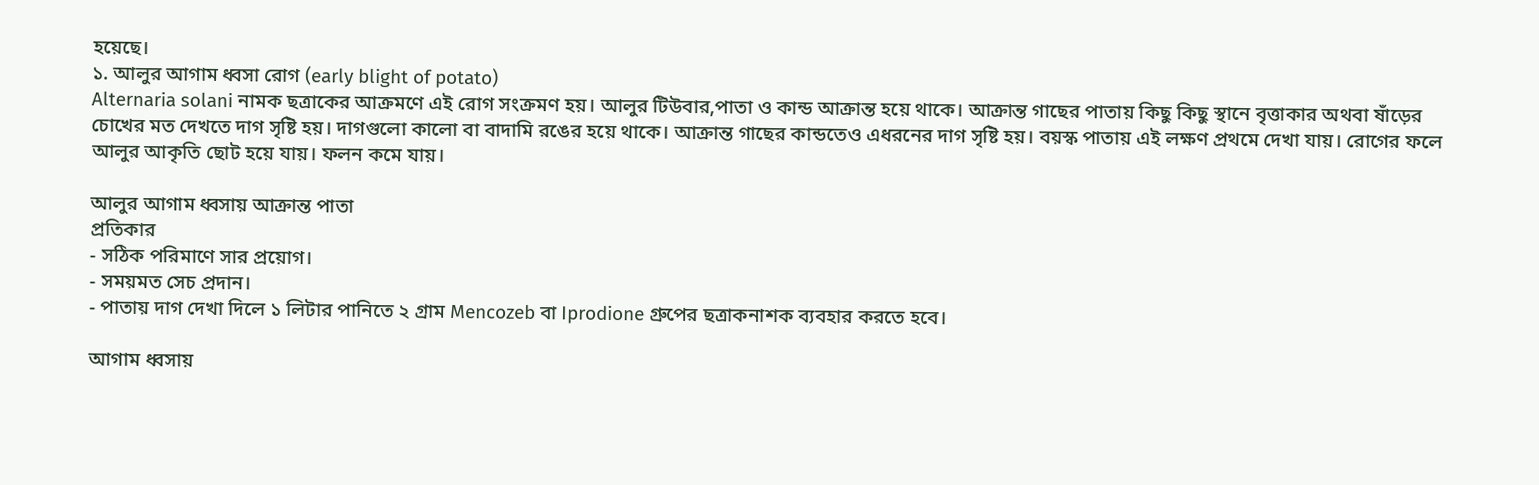হয়েছে।
১. আলুর আগাম ধ্বসা রোগ (early blight of potato)
Alternaria solani নামক ছত্রাকের আক্রমণে এই রোগ সংক্রমণ হয়। আলুর টিউবার,পাতা ও কান্ড আক্রান্ত হয়ে থাকে। আক্রান্ত গাছের পাতায় কিছু কিছু স্থানে বৃত্তাকার অথবা ষাঁড়ের চোখের মত দেখতে দাগ সৃষ্টি হয়। দাগগুলো কালো বা বাদামি রঙের হয়ে থাকে। আক্রান্ত গাছের কান্ডতেও এধরনের দাগ সৃষ্টি হয়। বয়স্ক পাতায় এই লক্ষণ প্রথমে দেখা যায়। রোগের ফলে আলুর আকৃতি ছোট হয়ে যায়। ফলন কমে যায়।

আলুর আগাম ধ্বসায় আক্রান্ত পাতা
প্রতিকার
- সঠিক পরিমাণে সার প্রয়োগ।
- সময়মত সেচ প্রদান।
- পাতায় দাগ দেখা দিলে ১ লিটার পানিতে ২ গ্রাম Mencozeb বা Iprodione গ্রুপের ছত্রাকনাশক ব্যবহার করতে হবে।

আগাম ধ্বসায়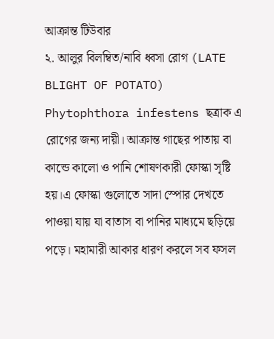আক্রান্ত টিউবার
২. আলুর বিলম্বিত/নাবি ধ্বসা রোগ (LATE BLIGHT OF POTATO)
Phytophthora infestens ছত্রাক এ রোগের জন্য দায়ী। আক্রান্ত গাছের পাতায় বা কান্ডে কালো ও পানি শোষণকারী ফোস্কা সৃষ্টি হয়।এ ফোস্কা গুলোতে সাদা স্পোর দেখতে পাওয়া যায় যা বাতাস বা পানির মাধ্যমে ছড়িয়ে পড়ে। মহামারী আকার ধারণ করলে সব ফসল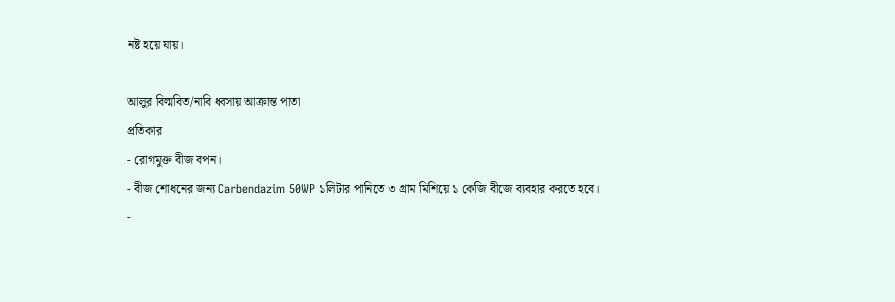নষ্ট হয়ে যায়।

আলুর বিল্মবিত/নাবি ধ্বসায় আক্রান্ত পাতা
প্রতিকার
- রোগমুক্ত বীজ বপন।
- বীজ শোধনের জন্য Carbendazim 50WP ১লিটার পানিতে ৩ গ্রাম মিশিয়ে ১ কেজি বীজে ব্যবহার করতে হবে।
-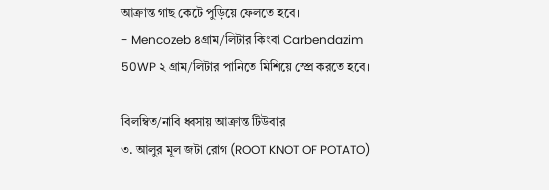আক্রান্ত গাছ কেটে পুড়িয়ে ফেলতে হবে।
- Mencozeb ৪গ্রাম/লিটার কিংবা Carbendazim 50WP ২ গ্রাম/লিটার পানিতে মিশিয়ে স্প্রে করতে হবে।

বিলম্বিত/নাবি ধ্বসায় আক্রান্ত টিউবার
৩. আলুর মূল জটা রোগ (ROOT KNOT OF POTATO)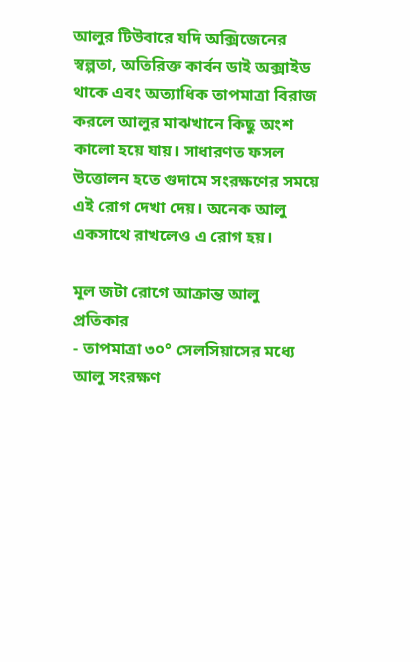আলুর টিউবারে যদি অক্সিজেনের স্বল্পতা, অতিরিক্ত কার্বন ডাই অক্সাইড থাকে এবং অত্যাধিক তাপমাত্রা বিরাজ করলে আলুর মাঝখানে কিছু অংশ কালো হয়ে যায়। সাধারণত ফসল উত্তোলন হতে গুদামে সংরক্ষণের সময়ে এই রোগ দেখা দেয়। অনেক আলু একসাথে রাখলেও এ রোগ হয়।

মূল জটা রোগে আক্রান্ত আলু
প্রতিকার
- তাপমাত্রা ৩০° সেলসিয়াসের মধ্যে আলু সংরক্ষণ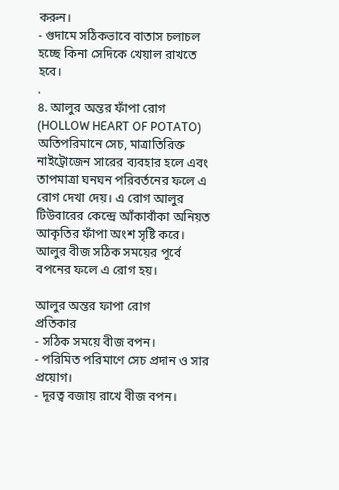করুন।
- গুদামে সঠিকভাবে বাতাস চলাচল হচ্ছে কিনা সেদিকে খেয়াল রাখতে হবে।
.
৪. আলুর অন্তর ফাঁপা রোগ (HOLLOW HEART OF POTATO)
অতিপরিমানে সেচ, মাত্রাতিরিক্ত নাইট্রোজেন সারের ব্যবহার হলে এবং তাপমাত্রা ঘনঘন পরিবর্তনের ফলে এ রোগ দেখা দেয়। এ রোগ আলুর টিউবারের কেন্দ্রে আঁকাবাঁকা অনিয়ত আকৃতির ফাঁপা অংশ সৃষ্টি করে।
আলুর বীজ সঠিক সময়ের পূর্বে বপনের ফলে এ রোগ হয়।

আলুর অন্তর ফাপা রোগ
প্রতিকার
- সঠিক সময়ে বীজ বপন।
- পরিমিত পরিমাণে সেচ প্রদান ও সার প্রয়োগ।
- দূরত্ব বজায় রাখে বীজ বপন।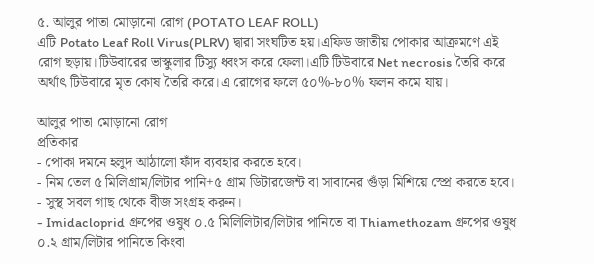৫. আলুর পাতা মোড়ানো রোগ (POTATO LEAF ROLL)
এটি Potato Leaf Roll Virus(PLRV) দ্বারা সংঘটিত হয়।এফিড জাতীয় পোকার আক্রমণে এই রোগ ছড়ায়।টিউবারের ভাস্কুলার টিস্যু ধ্বংস করে ফেলা।এটি টিউবারে Net necrosis তৈরি করে অর্থাৎ টিউবারে মৃত কোষ তৈরি করে।এ রোগের ফলে ৫০%-৮০% ফলন কমে যায়।

আলুর পাতা মোড়ানো রোগ
প্রতিকার
- পোকা দমনে হলুদ আঠালো ফাঁদ ব্যবহার করতে হবে।
- নিম তেল ৫ মিলিগ্রাম/লিটার পানি+৫ গ্রাম ডিটারজেন্ট বা সাবানের গুঁড়া মিশিয়ে স্প্রে করতে হবে।
- সুস্থ সবল গাছ থেকে বীজ সংগ্রহ করুন।
- Imidacloprid গ্রুপের ওষুধ ০.৫ মিলিলিটার/লিটার পানিতে বা Thiamethozam গ্রুপের ওষুধ ০.২ গ্রাম/লিটার পানিতে কিংবা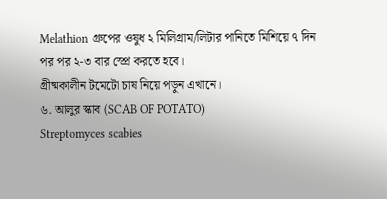Melathion গ্রুপের ওষুধ ২ মিলিগ্রাম/লিটার পানিতে মিশিয়ে ৭ দিন পর পর ২-৩ বার স্প্রে করতে হবে।
গ্রীষ্মকালীন টমেটো চাষ নিয়ে পড়ুন এখানে।
৬. আলুর স্কাব (SCAB OF POTATO)
Streptomyces scabies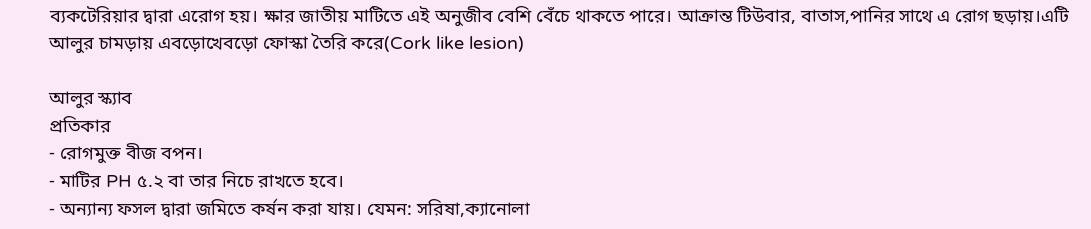ব্যকটেরিয়ার দ্বারা এরোগ হয়। ক্ষার জাতীয় মাটিতে এই অনুজীব বেশি বেঁচে থাকতে পারে। আক্রান্ত টিউবার, বাতাস,পানির সাথে এ রোগ ছড়ায়।এটি আলুর চামড়ায় এবড়োখেবড়ো ফোস্কা তৈরি করে(Cork like lesion)

আলুর স্ক্যাব
প্রতিকার
- রোগমুক্ত বীজ বপন।
- মাটির PH ৫.২ বা তার নিচে রাখতে হবে।
- অন্যান্য ফসল দ্বারা জমিতে কর্ষন করা যায়। যেমন: সরিষা,ক্যানোলা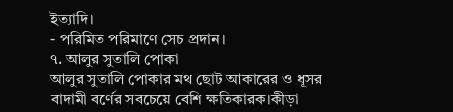ইত্যাদি।
- পরিমিত পরিমাণে সেচ প্রদান।
৭. আলুর সুতালি পোকা
আলুর সুতালি পোকার মথ ছোট আকারের ও ধূসর বাদামী বর্ণের সবচেয়ে বেশি ক্ষতিকারক।কীড়া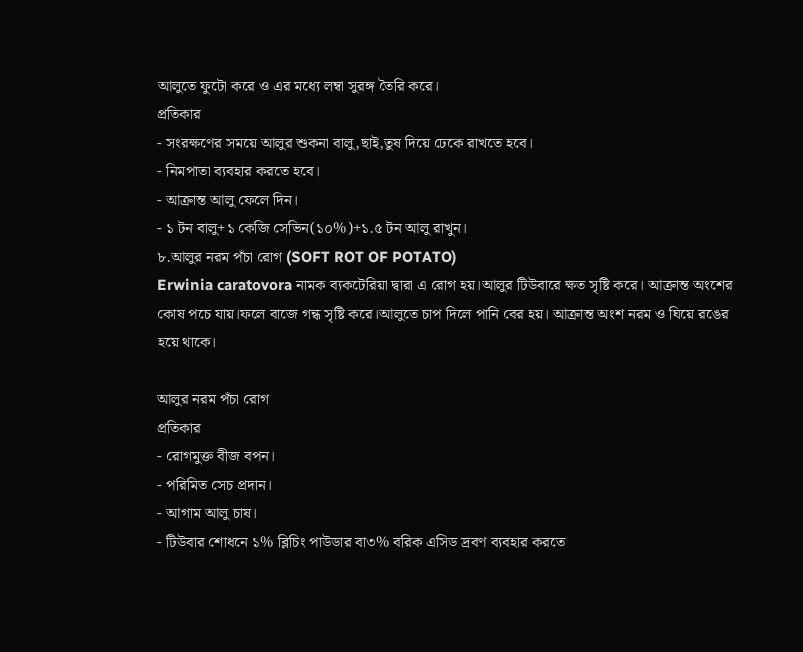আলুতে ফুটো করে ও এর মধ্যে লম্বা সুরঙ্গ তৈরি করে।
প্রতিকার
- সংরক্ষণের সময়ে আলুর শুকনা বালু,ছাই,তুষ দিয়ে ঢেকে রাখতে হবে।
- নিমপাতা ব্যবহার করতে হবে।
- আক্রান্ত আলু ফেলে দিন।
- ১ টন বালু+১ কেজি সেভিন(১০%)+১.৫ টন আলু রাখুন।
৮.আলুর নরম পঁচা রোগ (SOFT ROT OF POTATO)
Erwinia caratovora নামক ব্যকটেরিয়া দ্বারা এ রোগ হয়।আলুর টিউবারে ক্ষত সৃষ্টি করে। আক্রান্ত অংশের কোষ পচে যায়।ফলে বাজে গন্ধ সৃষ্টি করে।আলুতে চাপ দিলে পানি বের হয়। আক্রান্ত অংশ নরম ও ঘিয়ে রঙের হয়ে থাকে।

আলুর নরম পঁচা রোগ
প্রতিকার
- রোগমুক্ত বীজ বপন।
- পরিমিত সেচ প্রদান।
- আগাম আলু চাষ।
- টিউবার শোধনে ১% ব্লিচিং পাউডার বা৩% বরিক এসিড দ্রবণ ব্যবহার করতে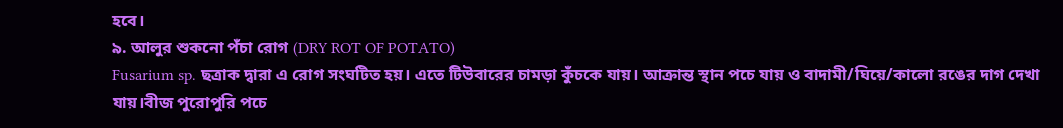হবে।
৯. আলুর শুকনো পঁচা রোগ (DRY ROT OF POTATO)
Fusarium sp. ছত্রাক দ্বারা এ রোগ সংঘটিত হয়। এতে টিউবারের চামড়া কুঁচকে যায়। আক্রান্ত স্থান পচে যায় ও বাদামী/ঘিয়ে/কালো রঙের দাগ দেখা যায়।বীজ পুরোপুরি পচে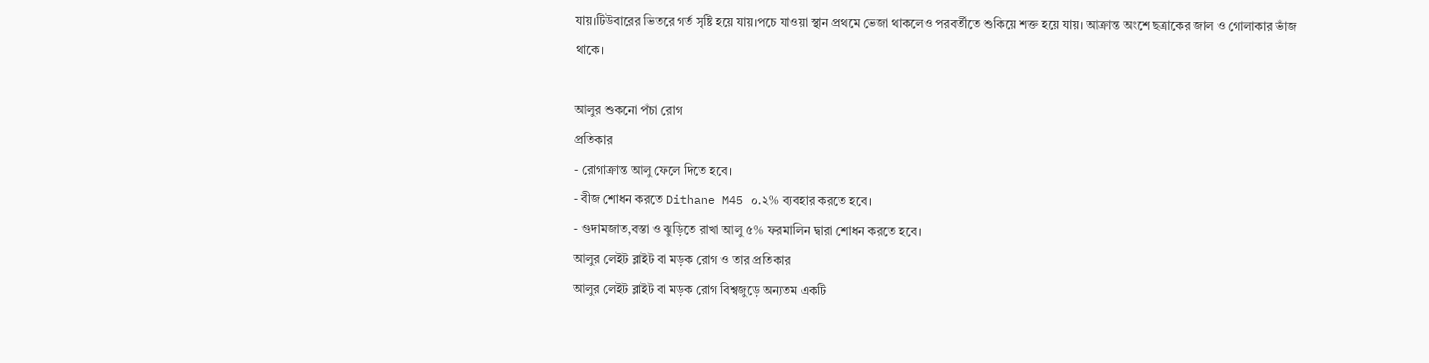যায়।টিউবারের ভিতরে গর্ত সৃষ্টি হয়ে যায়।পচে যাওয়া স্থান প্রথমে ভেজা থাকলেও পরবর্তীতে শুকিয়ে শক্ত হয়ে যায়। আক্রান্ত অংশে ছত্রাকের জাল ও গোলাকার ভাঁজ থাকে।

আলুর শুকনো পঁচা রোগ
প্রতিকার
- রোগাক্রান্ত আলু ফেলে দিতে হবে।
- বীজ শোধন করতে Dithane M45 ০.২% ব্যবহার করতে হবে।
- গুদামজাত,বস্তা ও ঝুড়িতে রাখা আলু ৫% ফরমালিন দ্বারা শোধন করতে হবে।
আলুর লেইট ব্লাইট বা মড়ক রোগ ও তার প্রতিকার
আলুর লেইট ব্লাইট বা মড়ক রোগ বিশ্বজুড়ে অন্যতম একটি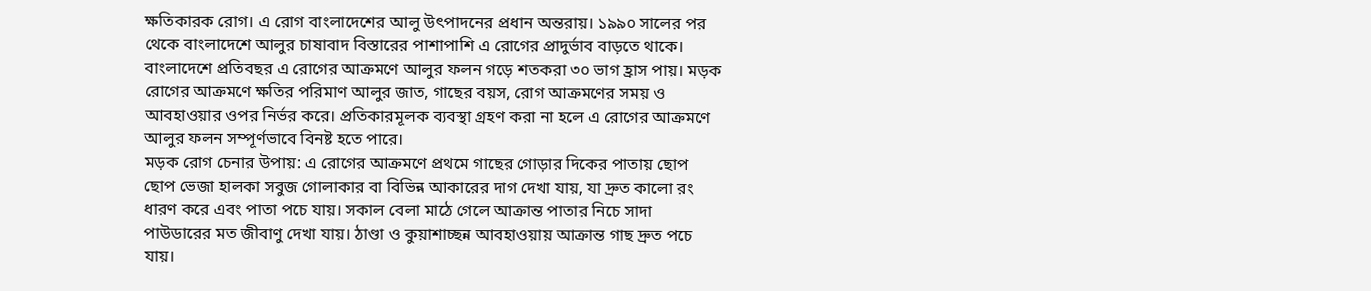ক্ষতিকারক রোগ। এ রোগ বাংলাদেশের আলু উৎপাদনের প্রধান অন্তরায়। ১৯৯০ সালের পর থেকে বাংলাদেশে আলুর চাষাবাদ বিস্তারের পাশাপাশি এ রোগের প্রাদুর্ভাব বাড়তে থাকে। বাংলাদেশে প্রতিবছর এ রোগের আক্রমণে আলুর ফলন গড়ে শতকরা ৩০ ভাগ হ্রাস পায়। মড়ক রোগের আক্রমণে ক্ষতির পরিমাণ আলুর জাত, গাছের বয়স, রোগ আক্রমণের সময় ও আবহাওয়ার ওপর নির্ভর করে। প্রতিকারমূলক ব্যবস্থা গ্রহণ করা না হলে এ রোগের আক্রমণে আলুর ফলন সম্পূর্ণভাবে বিনষ্ট হতে পারে।
মড়ক রোগ চেনার উপায়: এ রোগের আক্রমণে প্রথমে গাছের গোড়ার দিকের পাতায় ছোপ ছোপ ভেজা হালকা সবুজ গোলাকার বা বিভিন্ন আকারের দাগ দেখা যায়, যা দ্রুত কালো রং ধারণ করে এবং পাতা পচে যায়। সকাল বেলা মাঠে গেলে আক্রান্ত পাতার নিচে সাদা পাউডারের মত জীবাণু দেখা যায়। ঠাণ্ডা ও কুয়াশাচ্ছন্ন আবহাওয়ায় আক্রান্ত গাছ দ্রুত পচে যায়।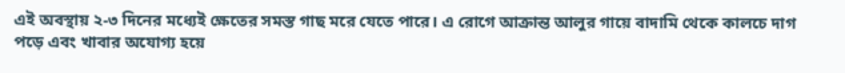এই অবস্থায় ২-৩ দিনের মধ্যেই ক্ষেতের সমস্ত গাছ মরে যেতে পারে। এ রোগে আক্রান্ত আলুর গায়ে বাদামি থেকে কালচে দাগ পড়ে এবং খাবার অযোগ্য হয়ে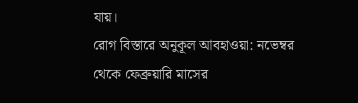যায়।
রোগ বিস্তারে অনুকূল আবহাওয়া: নভেম্বর থেকে ফেব্রুয়ারি মাসের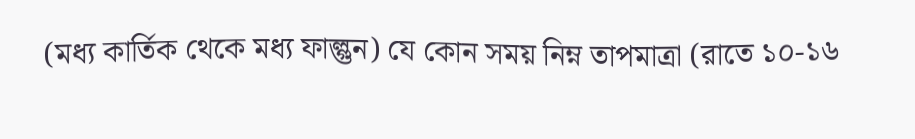(মধ্য কার্তিক থেকে মধ্য ফাল্গুন) যে কোন সময় নিম্ন তাপমাত্রা (রাতে ১০-১৬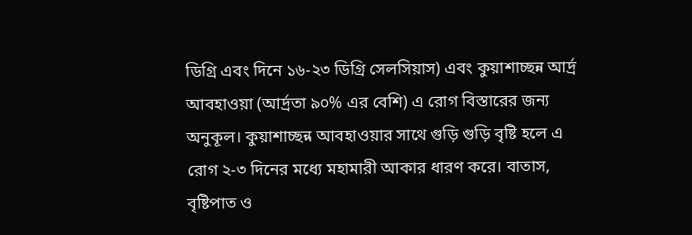ডিগ্রি এবং দিনে ১৬-২৩ ডিগ্রি সেলসিয়াস) এবং কুয়াশাচ্ছন্ন আর্দ্র আবহাওয়া (আর্দ্রতা ৯০% এর বেশি) এ রোগ বিস্তারের জন্য অনুকূল। কুয়াশাচ্ছন্ন আবহাওয়ার সাথে গুড়ি গুড়ি বৃষ্টি হলে এ রোগ ২-৩ দিনের মধ্যে মহামারী আকার ধারণ করে। বাতাস, বৃষ্টিপাত ও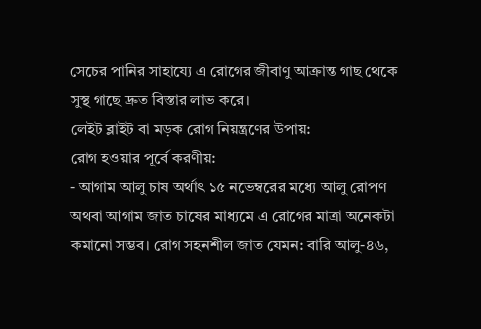সেচের পানির সাহায্যে এ রোগের জীবাণু আক্রান্ত গাছ থেকে সুস্থ গাছে দ্রুত বিস্তার লাভ করে।
লেইট ব্লাইট বা মড়ক রোগ নিয়ন্ত্রণের উপায়:
রোগ হওয়ার পূর্বে করণীয়:
- আগাম আলু চাষ অর্থাৎ ১৫ নভেম্বরের মধ্যে আলু রোপণ অথবা আগাম জাত চাষের মাধ্যমে এ রোগের মাত্রা অনেকটা কমানো সম্ভব। রোগ সহনশীল জাত যেমন: বারি আলু-৪৬,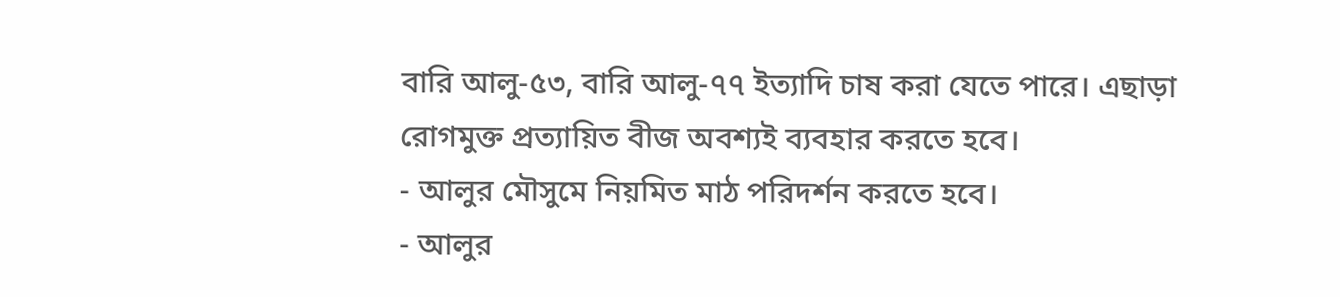বারি আলু-৫৩, বারি আলু-৭৭ ইত্যাদি চাষ করা যেতে পারে। এছাড়া রোগমুক্ত প্রত্যায়িত বীজ অবশ্যই ব্যবহার করতে হবে।
- আলুর মৌসুমে নিয়মিত মাঠ পরিদর্শন করতে হবে।
- আলুর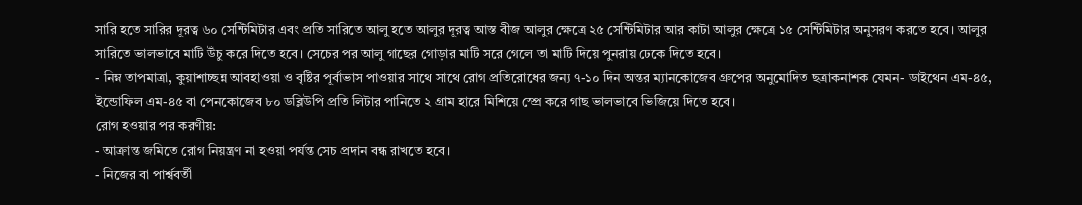সারি হতে সারির দূরত্ব ৬০ সেন্টিমিটার এবং প্রতি সারিতে আলু হতে আলুর দূরত্ব আস্ত বীজ আলুর ক্ষেত্রে ২৫ সেন্টিমিটার আর কাটা আলুর ক্ষেত্রে ১৫ সেন্টিমিটার অনুসরণ করতে হবে। আলুর সারিতে ভালভাবে মাটি উঁচু করে দিতে হবে। সেচের পর আলু গাছের গোড়ার মাটি সরে গেলে তা মাটি দিয়ে পুনরায় ঢেকে দিতে হবে।
- নিম্ন তাপমাত্রা, কুয়াশাচ্ছন্ন আবহাওয়া ও বৃষ্টির পূর্বাভাস পাওয়ার সাথে সাথে রোগ প্রতিরোধের জন্য ৭-১০ দিন অন্তর ম্যানকোজেব গ্রুপের অনুমোদিত ছত্রাকনাশক যেমন- ডাইথেন এম-৪৫, ইন্ডোফিল এম-৪৫ বা পেনকোজেব ৮০ ডব্লিউপি প্রতি লিটার পানিতে ২ গ্রাম হারে মিশিয়ে স্প্রে করে গাছ ভালভাবে ভিজিয়ে দিতে হবে।
রোগ হওয়ার পর করণীয়:
- আক্রান্ত জমিতে রোগ নিয়ন্ত্রণ না হওয়া পর্যন্ত সেচ প্রদান বন্ধ রাখতে হবে।
- নিজের বা পার্শ্ববর্তী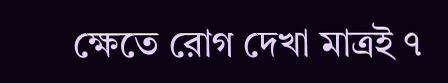ক্ষেতে রোগ দেখা মাত্রই ৭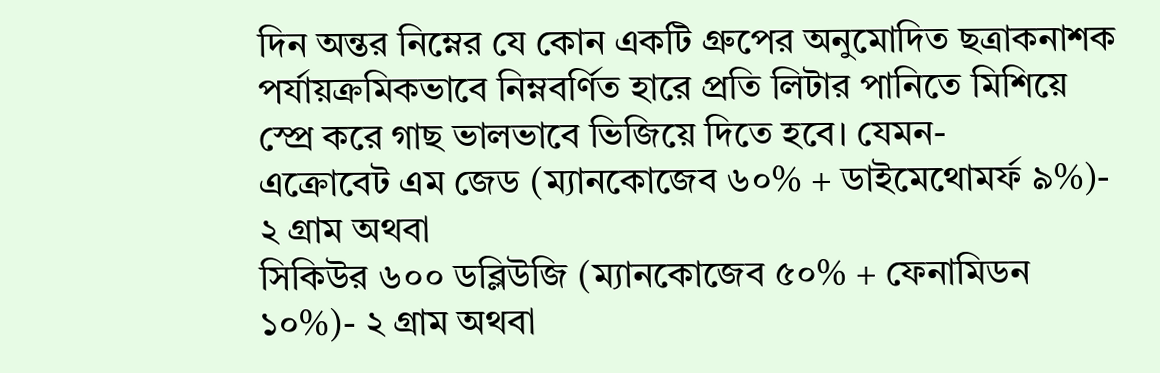দিন অন্তর নিম্নের যে কোন একটি গ্রুপের অনুমোদিত ছত্রাকনাশক পর্যায়ক্রমিকভাবে নিম্নবর্ণিত হারে প্রতি লিটার পানিতে মিশিয়ে স্প্রে করে গাছ ভালভাবে ভিজিয়ে দিতে হবে। যেমন-
এক্রোবেট এম জেড (ম্যানকোজেব ৬০% + ডাইমেথোমর্ফ ৯%)- ২ গ্রাম অথবা
সিকিউর ৬০০ ডব্লিউজি (ম্যানকোজেব ৫০% + ফেনামিডন ১০%)- ২ গ্রাম অথবা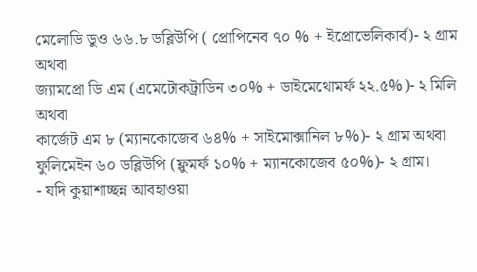মেলোডি ডুও ৬৬.৮ ডব্লিউপি ( প্রোপিনেব ৭০ % + ইপ্রোভেলিকার্ব)- ২ গ্রাম অথবা
জ্যামপ্রো ডি এম (এমেটোকট্রাডিন ৩০% + ডাইমেথোমর্ফ ২২.৫%)- ২ মিলি অথবা
কার্জেট এম ৮ (ম্যানকোজেব ৬৪% + সাইমোক্সানিল ৮%)- ২ গ্রাম অথবা
ফুলিমেইন ৬০ ডব্লিউপি (ফ্লুমর্ফ ১০% + ম্যানকোজেব ৫০%)- ২ গ্রাম।
- যদি কুয়াশাচ্ছন্ন আবহাওয়া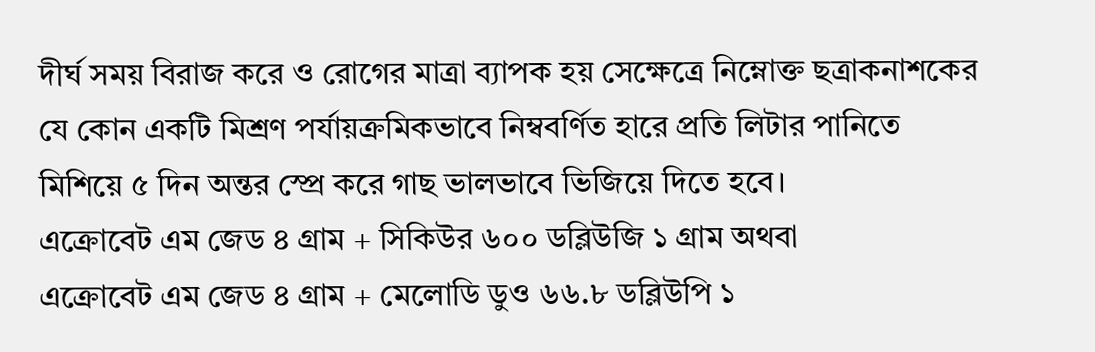দীর্ঘ সময় বিরাজ করে ও রোগের মাত্রা ব্যাপক হয় সেক্ষেত্রে নিম্নোক্ত ছত্রাকনাশকের যে কোন একটি মিশ্রণ পর্যায়ক্রমিকভাবে নিম্ববর্ণিত হারে প্রতি লিটার পানিতে মিশিয়ে ৫ দিন অন্তর স্প্রে করে গাছ ভালভাবে ভিজিয়ে দিতে হবে।
এক্রোবেট এম জেড ৪ গ্রাম + সিকিউর ৬০০ ডব্লিউজি ১ গ্রাম অথবা
এক্রোবেট এম জেড ৪ গ্রাম + মেলোডি ডুও ৬৬.৮ ডব্লিউপি ১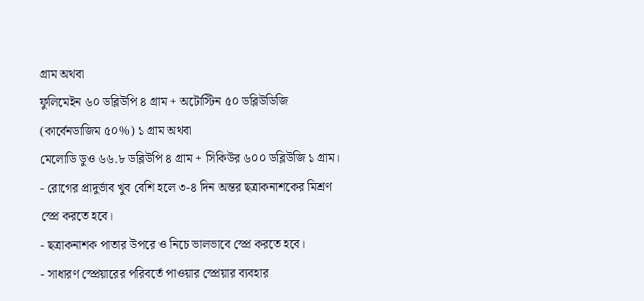গ্রাম অথবা
ফুলিমেইন ৬০ ডব্লিউপি ৪ গ্রাম + অটোস্টিন ৫০ ডব্লিউডিজি (কার্বেনডাজিম ৫০%) ১ গ্রাম অথবা
মেলোডি ডুও ৬৬.৮ ডব্লিউপি ৪ গ্রাম + সিকিউর ৬০০ ডব্লিউজি ১ গ্রাম।
- রোগের প্রাদুর্ভাব খুব বেশি হলে ৩-৪ দিন অন্তর ছত্রাকনাশকের মিশ্রণ স্প্রে করতে হবে।
- ছত্রাকনাশক পাতার উপরে ও নিচে ভালভাবে স্প্রে করতে হবে।
- সাধারণ স্প্রেয়ারের পরিবর্তে পাওয়ার স্প্রেয়ার ব্যবহার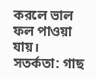করলে ভাল ফল পাওয়া যায়।
সতর্কতা: গাছ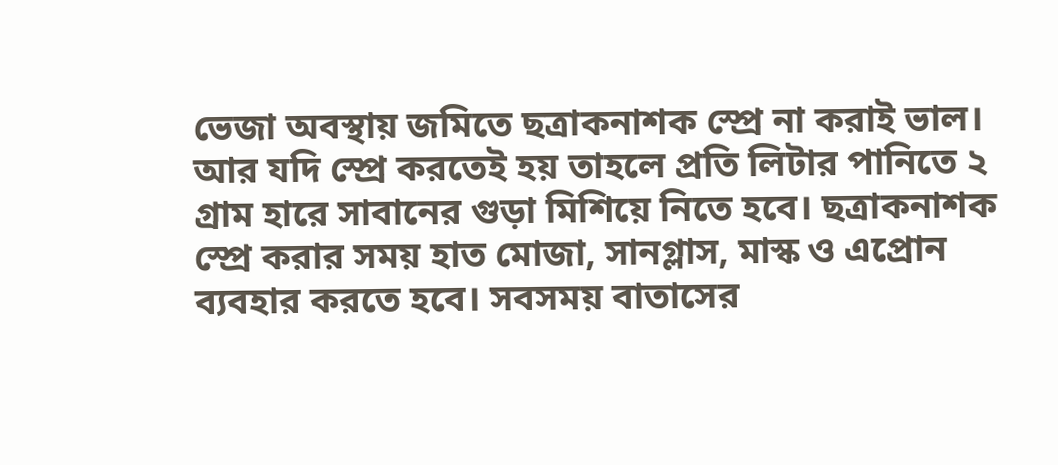ভেজা অবস্থায় জমিতে ছত্রাকনাশক স্প্রে না করাই ভাল। আর যদি স্প্রে করতেই হয় তাহলে প্রতি লিটার পানিতে ২ গ্রাম হারে সাবানের গুড়া মিশিয়ে নিতে হবে। ছত্রাকনাশক স্প্রে করার সময় হাত মোজা, সানগ্লাস, মাস্ক ও এপ্রোন ব্যবহার করতে হবে। সবসময় বাতাসের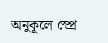অনুকূলে স্প্রে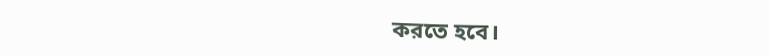করতে হবে।